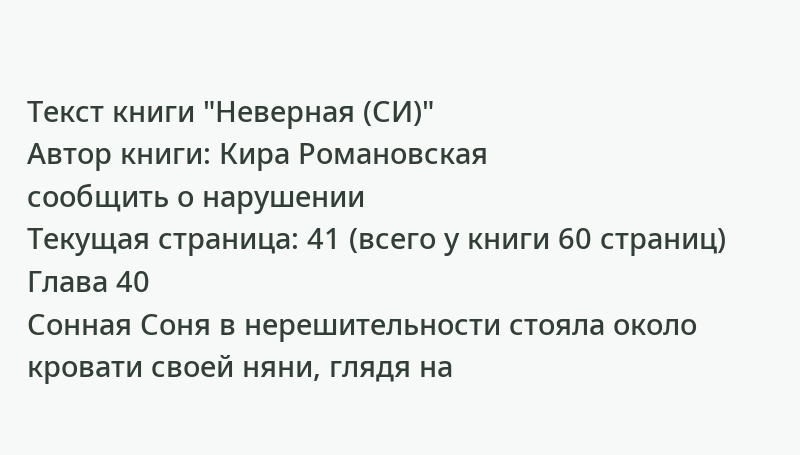Текст книги "Неверная (СИ)"
Автор книги: Кира Романовская
сообщить о нарушении
Текущая страница: 41 (всего у книги 60 страниц)
Глава 40
Сонная Соня в нерешительности стояла около кровати своей няни, глядя на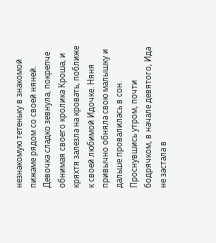незнакомую тетеньку в знакомой пижаме рядом со своей няней. Девочка сладко зевнула, покрепче обнимая своего кролика Кроша, и кряхтя залезла на кровать, поближе к своей любимой Идочке. Няня привычно обняла свою малышку и дальше провалилась в сон.
Проснувшись утром, почти бодрячком, в начале девятого, Ида не застала в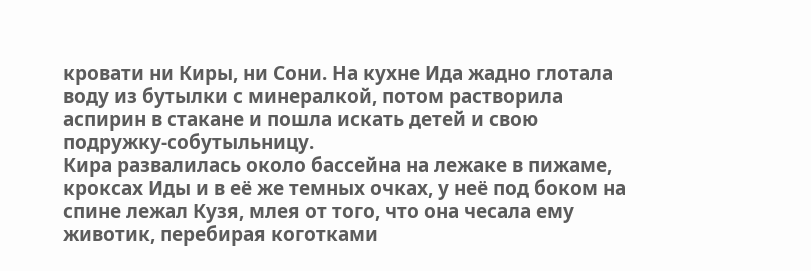кровати ни Киры, ни Сони. На кухне Ида жадно глотала воду из бутылки с минералкой, потом растворила аспирин в стакане и пошла искать детей и свою подружку-собутыльницу.
Кира развалилась около бассейна на лежаке в пижаме, кроксах Иды и в её же темных очках, у неё под боком на спине лежал Кузя, млея от того, что она чесала ему животик, перебирая коготками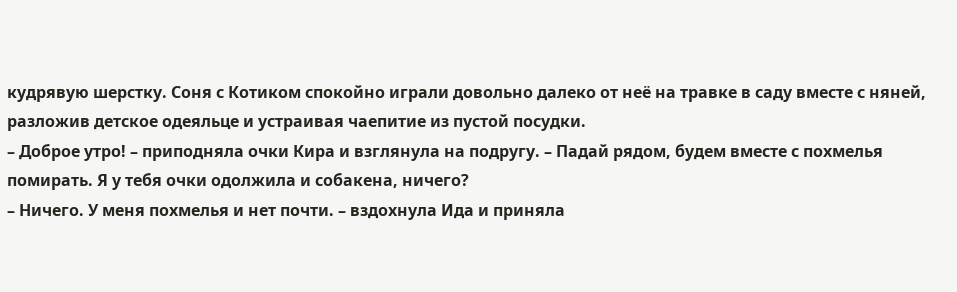кудрявую шерстку. Соня с Котиком спокойно играли довольно далеко от неё на травке в саду вместе с няней, разложив детское одеяльце и устраивая чаепитие из пустой посудки.
– Доброе утро! – приподняла очки Кира и взглянула на подругу. – Падай рядом, будем вместе с похмелья помирать. Я у тебя очки одолжила и собакена, ничего?
– Ничего. У меня похмелья и нет почти. – вздохнула Ида и приняла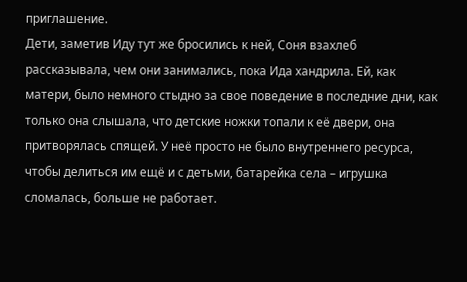приглашение.
Дети, заметив Иду тут же бросились к ней, Соня взахлеб рассказывала, чем они занимались, пока Ида хандрила. Ей, как матери, было немного стыдно за свое поведение в последние дни, как только она слышала, что детские ножки топали к её двери, она притворялась спящей. У неё просто не было внутреннего ресурса, чтобы делиться им ещё и с детьми, батарейка села – игрушка сломалась, больше не работает.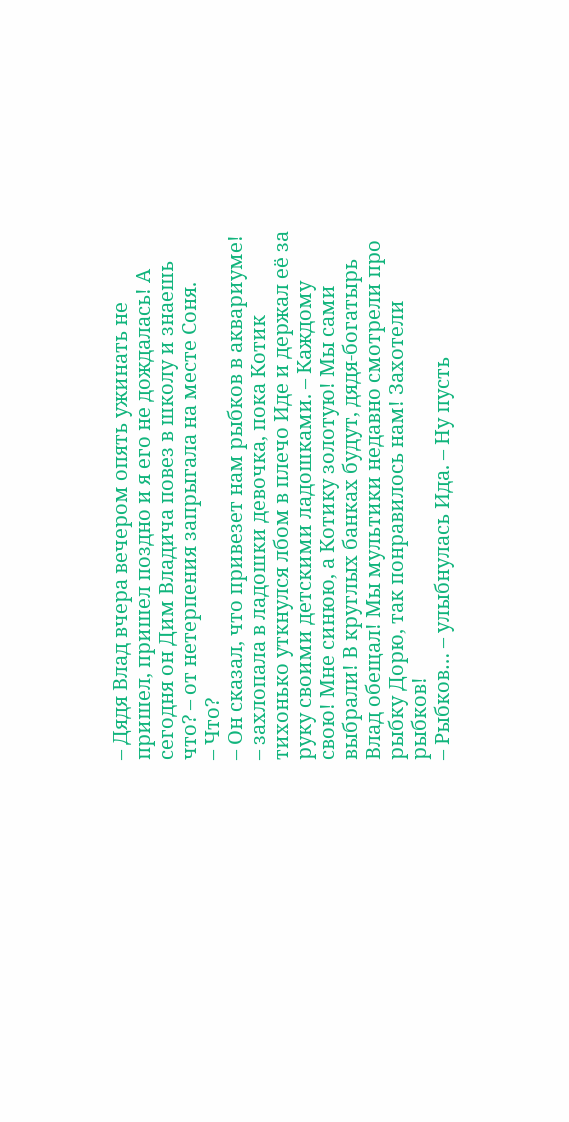– Дядя Влад вчера вечером опять ужинать не пришел, пришел поздно и я его не дождалась! А сегодня он Дим Владича повез в школу и знаешь что? – от нетерпения запрыгала на месте Соня.
– Что?
– Он сказал, что привезет нам рыбков в аквариуме! – захлопала в ладошки девочка, пока Котик тихонько уткнулся лбом в плечо Иде и держал её за руку своими детскими ладошками. – Каждому свою! Мне синюю, а Котику золотую! Мы сами выбрали! В круглых банках будут, дядя-богатырь Влад обещал! Мы мультики недавно смотрели про рыбку Дорю, так понравилось нам! Захотели рыбков!
– Рыбков… – улыбнулась Ида. – Ну пусть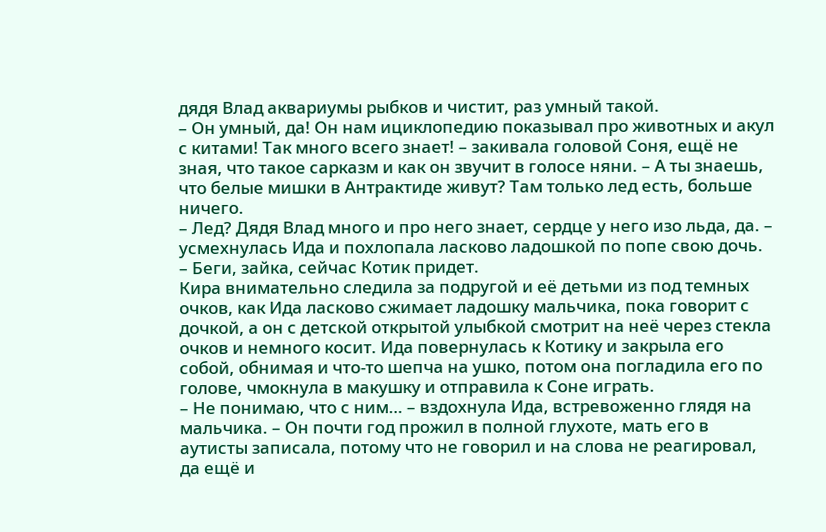дядя Влад аквариумы рыбков и чистит, раз умный такой.
– Он умный, да! Он нам ициклопедию показывал про животных и акул с китами! Так много всего знает! – закивала головой Соня, ещё не зная, что такое сарказм и как он звучит в голосе няни. – А ты знаешь, что белые мишки в Антрактиде живут? Там только лед есть, больше ничего.
– Лед? Дядя Влад много и про него знает, сердце у него изо льда, да. – усмехнулась Ида и похлопала ласково ладошкой по попе свою дочь. – Беги, зайка, сейчас Котик придет.
Кира внимательно следила за подругой и её детьми из под темных очков, как Ида ласково сжимает ладошку мальчика, пока говорит с дочкой, а он с детской открытой улыбкой смотрит на неё через стекла очков и немного косит. Ида повернулась к Котику и закрыла его собой, обнимая и что-то шепча на ушко, потом она погладила его по голове, чмокнула в макушку и отправила к Соне играть.
– Не понимаю, что с ним… – вздохнула Ида, встревоженно глядя на мальчика. – Он почти год прожил в полной глухоте, мать его в аутисты записала, потому что не говорил и на слова не реагировал, да ещё и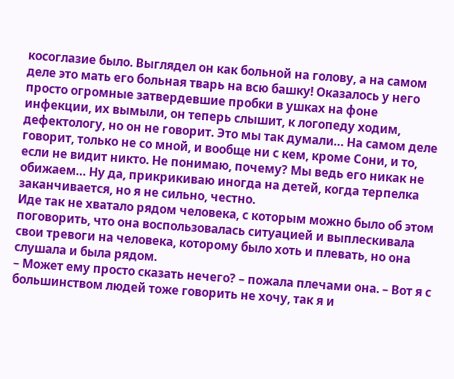косоглазие было. Выглядел он как больной на голову, а на самом деле это мать его больная тварь на всю башку! Оказалось у него просто огромные затвердевшие пробки в ушках на фоне инфекции, их вымыли, он теперь слышит, к логопеду ходим, дефектологу, но он не говорит. Это мы так думали… На самом деле говорит, только не со мной, и вообще ни с кем, кроме Сони, и то, если не видит никто. Не понимаю, почему? Мы ведь его никак не обижаем… Ну да, прикрикиваю иногда на детей, когда терпелка заканчивается, но я не сильно, честно.
Иде так не хватало рядом человека, с которым можно было об этом поговорить, что она воспользовалась ситуацией и выплескивала свои тревоги на человека, которому было хоть и плевать, но она слушала и была рядом.
– Может ему просто сказать нечего? – пожала плечами она. – Вот я с большинством людей тоже говорить не хочу, так я и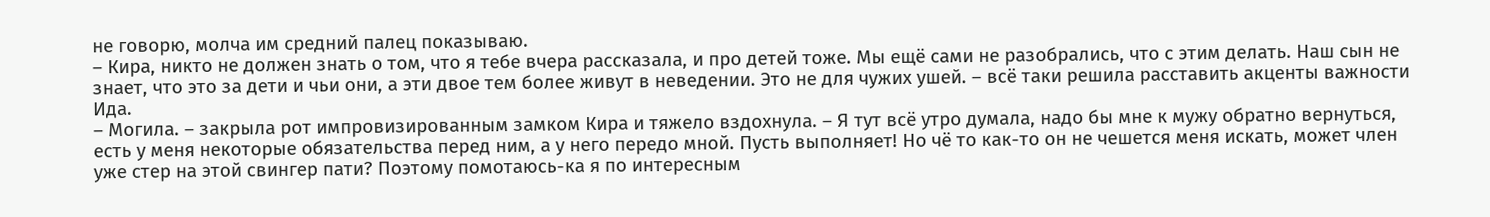не говорю, молча им средний палец показываю.
– Кира, никто не должен знать о том, что я тебе вчера рассказала, и про детей тоже. Мы ещё сами не разобрались, что с этим делать. Наш сын не знает, что это за дети и чьи они, а эти двое тем более живут в неведении. Это не для чужих ушей. – всё таки решила расставить акценты важности Ида.
– Могила. – закрыла рот импровизированным замком Кира и тяжело вздохнула. – Я тут всё утро думала, надо бы мне к мужу обратно вернуться, есть у меня некоторые обязательства перед ним, а у него передо мной. Пусть выполняет! Но чё то как-то он не чешется меня искать, может член уже стер на этой свингер пати? Поэтому помотаюсь-ка я по интересным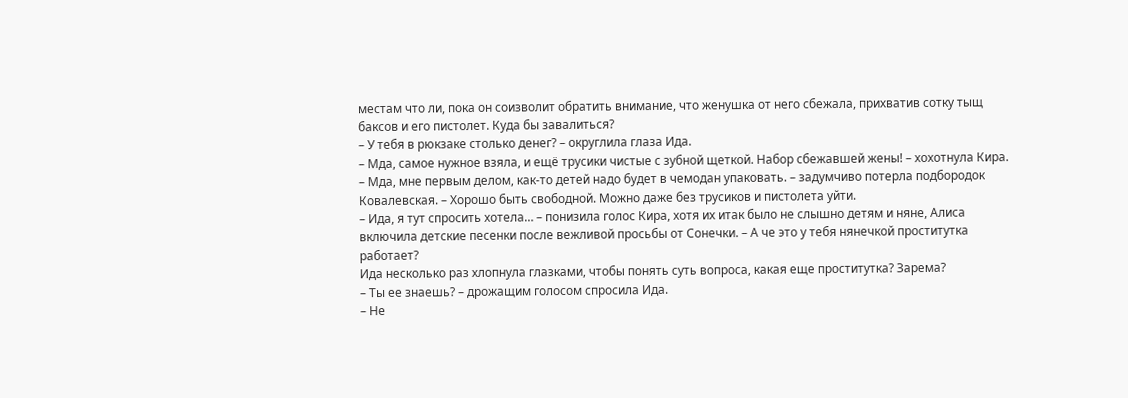местам что ли, пока он соизволит обратить внимание, что женушка от него сбежала, прихватив сотку тыщ баксов и его пистолет. Куда бы завалиться?
– У тебя в рюкзаке столько денег? – округлила глаза Ида.
– Мда, самое нужное взяла, и ещё трусики чистые с зубной щеткой. Набор сбежавшей жены! – хохотнула Кира.
– Мда, мне первым делом, как-то детей надо будет в чемодан упаковать. – задумчиво потерла подбородок Ковалевская. – Хорошо быть свободной. Можно даже без трусиков и пистолета уйти.
– Ида, я тут спросить хотела… – понизила голос Кира, хотя их итак было не слышно детям и няне, Алиса включила детские песенки после вежливой просьбы от Сонечки. – А че это у тебя нянечкой проститутка работает?
Ида несколько раз хлопнула глазками, чтобы понять суть вопроса, какая еще проститутка? Зарема?
– Ты ее знаешь? – дрожащим голосом спросила Ида.
– Не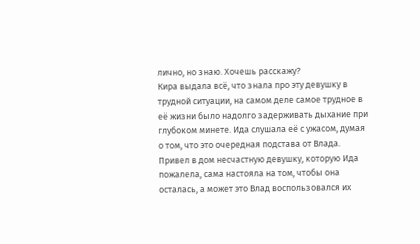лично, но знаю. Хочешь расскажу?
Кира выдала всё, что знала про эту девушку в трудной ситуации, на самом деле самое трудное в её жизни было надолго задерживать дыхание при глубоком минете. Ида слушала её с ужасом, думая о том, что это очередная подстава от Влада. Привел в дом несчастную девушку, которую Ида пожалела, сама настояла на том, чтобы она осталась, а может это Влад воспользовался их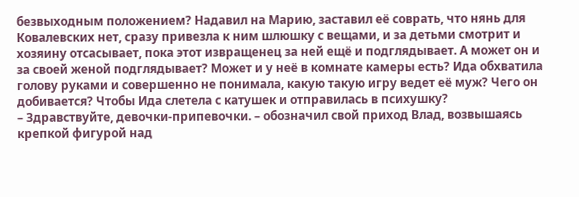безвыходным положением? Надавил на Марию, заставил её соврать, что нянь для Ковалевских нет, сразу привезла к ним шлюшку с вещами, и за детьми смотрит и хозяину отсасывает, пока этот извращенец за ней ещё и подглядывает. А может он и за своей женой подглядывает? Может и у неё в комнате камеры есть? Ида обхватила голову руками и совершенно не понимала, какую такую игру ведет её муж? Чего он добивается? Чтобы Ида слетела с катушек и отправилась в психушку?
– Здравствуйте, девочки-припевочки. – обозначил свой приход Влад, возвышаясь крепкой фигурой над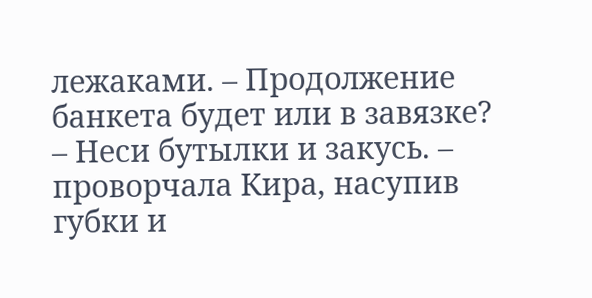лежаками. – Продолжение банкета будет или в завязке?
– Неси бутылки и закусь. – проворчала Кира, насупив губки и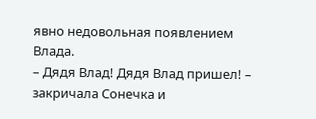явно недовольная появлением Влада.
– Дядя Влад! Дядя Влад пришел! – закричала Сонечка и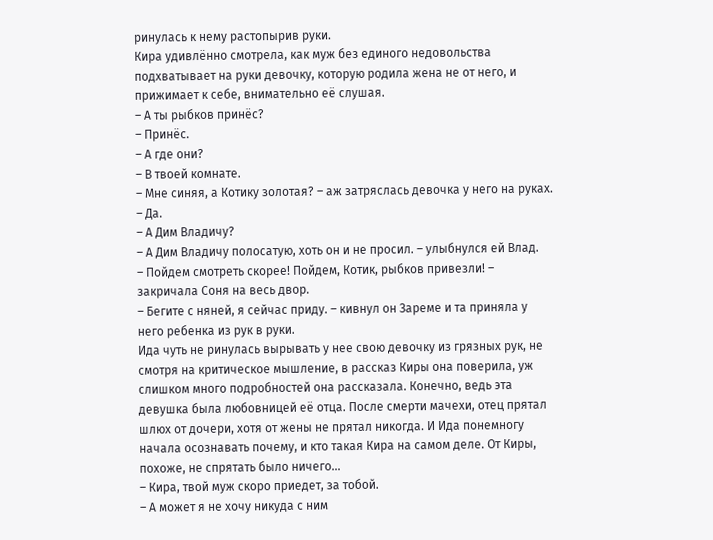ринулась к нему растопырив руки.
Кира удивлённо смотрела, как муж без единого недовольства подхватывает на руки девочку, которую родила жена не от него, и прижимает к себе, внимательно её слушая.
– А ты рыбков принёс?
– Принёс.
– А где они?
– В твоей комнате.
– Мне синяя, а Котику золотая? – аж затряслась девочка у него на руках.
– Да.
– А Дим Владичу?
– А Дим Владичу полосатую, хоть он и не просил. – улыбнулся ей Влад.
– Пойдем смотреть скорее! Пойдем, Котик, рыбков привезли! – закричала Соня на весь двор.
– Бегите с няней, я сейчас приду. – кивнул он Зареме и та приняла у него ребенка из рук в руки.
Ида чуть не ринулась вырывать у нее свою девочку из грязных рук, не смотря на критическое мышление, в рассказ Киры она поверила, уж слишком много подробностей она рассказала. Конечно, ведь эта девушка была любовницей её отца. После смерти мачехи, отец прятал шлюх от дочери, хотя от жены не прятал никогда. И Ида понемногу начала осознавать почему, и кто такая Кира на самом деле. От Киры, похоже, не спрятать было ничего…
– Кира, твой муж скоро приедет, за тобой.
– А может я не хочу никуда с ним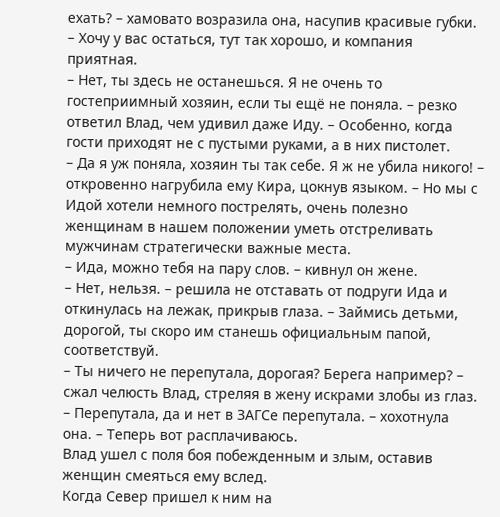ехать? – хамовато возразила она, насупив красивые губки. – Хочу у вас остаться, тут так хорошо, и компания приятная.
– Нет, ты здесь не останешься. Я не очень то гостеприимный хозяин, если ты ещё не поняла. – резко ответил Влад, чем удивил даже Иду. – Особенно, когда гости приходят не с пустыми руками, а в них пистолет.
– Да я уж поняла, хозяин ты так себе. Я ж не убила никого! – откровенно нагрубила ему Кира, цокнув языком. – Но мы с Идой хотели немного пострелять, очень полезно женщинам в нашем положении уметь отстреливать мужчинам стратегически важные места.
– Ида, можно тебя на пару слов. – кивнул он жене.
– Нет, нельзя. – решила не отставать от подруги Ида и откинулась на лежак, прикрыв глаза. – Займись детьми, дорогой, ты скоро им станешь официальным папой, соответствуй.
– Ты ничего не перепутала, дорогая? Берега например? – сжал челюсть Влад, стреляя в жену искрами злобы из глаз.
– Перепутала, да и нет в ЗАГСе перепутала. – хохотнула она. – Теперь вот расплачиваюсь.
Влад ушел с поля боя побежденным и злым, оставив женщин смеяться ему вслед.
Когда Север пришел к ним на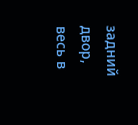задний двор, весь в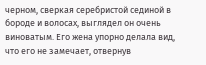черном, сверкая серебристой сединой в бороде и волосах, выглядел он очень виноватым. Его жена упорно делала вид, что его не замечает, отвернув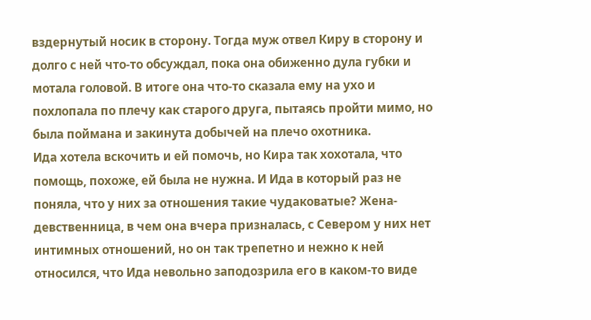вздернутый носик в сторону. Тогда муж отвел Киру в сторону и долго с ней что-то обсуждал, пока она обиженно дула губки и мотала головой. В итоге она что-то сказала ему на ухо и похлопала по плечу как старого друга, пытаясь пройти мимо, но была поймана и закинута добычей на плечо охотника.
Ида хотела вскочить и ей помочь, но Кира так хохотала, что помощь, похоже, ей была не нужна. И Ида в который раз не поняла, что у них за отношения такие чудаковатые? Жена-девственница, в чем она вчера призналась, с Севером у них нет интимных отношений, но он так трепетно и нежно к ней относился, что Ида невольно заподозрила его в каком-то виде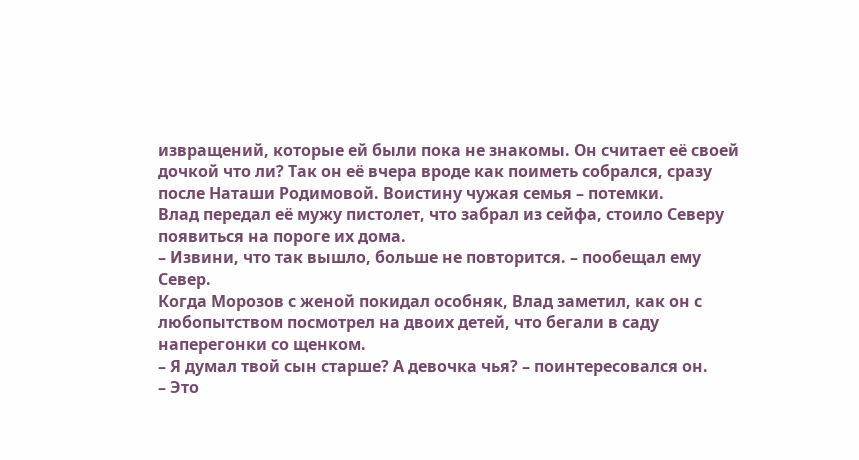извращений, которые ей были пока не знакомы. Он считает её своей дочкой что ли? Так он её вчера вроде как поиметь собрался, сразу после Наташи Родимовой. Воистину чужая семья – потемки.
Влад передал её мужу пистолет, что забрал из сейфа, стоило Северу появиться на пороге их дома.
– Извини, что так вышло, больше не повторится. – пообещал ему Север.
Когда Морозов с женой покидал особняк, Влад заметил, как он с любопытством посмотрел на двоих детей, что бегали в саду наперегонки со щенком.
– Я думал твой сын старше? А девочка чья? – поинтересовался он.
– Это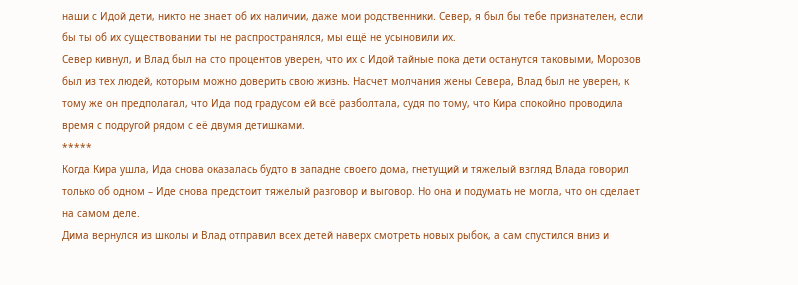наши с Идой дети, никто не знает об их наличии, даже мои родственники. Север, я был бы тебе признателен, если бы ты об их существовании ты не распространялся, мы ещё не усыновили их.
Север кивнул, и Влад был на сто процентов уверен, что их с Идой тайные пока дети останутся таковыми, Морозов был из тех людей, которым можно доверить свою жизнь. Насчет молчания жены Севера, Влад был не уверен, к тому же он предполагал, что Ида под градусом ей всё разболтала, судя по тому, что Кира спокойно проводила время с подругой рядом с её двумя детишками.
*****
Когда Кира ушла, Ида снова оказалась будто в западне своего дома, гнетущий и тяжелый взгляд Влада говорил только об одном – Иде снова предстоит тяжелый разговор и выговор. Но она и подумать не могла, что он сделает на самом деле.
Дима вернулся из школы и Влад отправил всех детей наверх смотреть новых рыбок, а сам спустился вниз и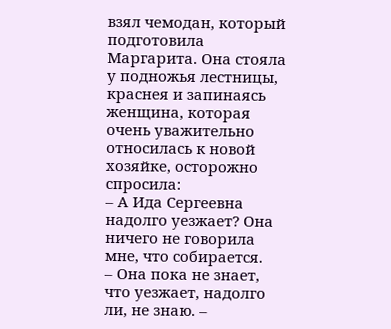взял чемодан, который подготовила Маргарита. Она стояла у подножья лестницы, краснея и запинаясь женщина, которая очень уважительно относилась к новой хозяйке, осторожно спросила:
– А Ида Сергеевна надолго уезжает? Она ничего не говорила мне, что собирается.
– Она пока не знает, что уезжает, надолго ли, не знаю. –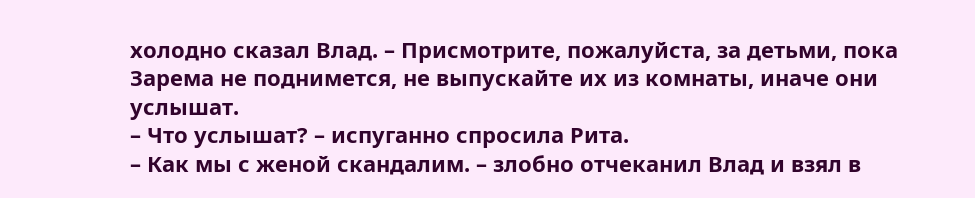холодно сказал Влад. – Присмотрите, пожалуйста, за детьми, пока Зарема не поднимется, не выпускайте их из комнаты, иначе они услышат.
– Что услышат? – испуганно спросила Рита.
– Как мы с женой скандалим. – злобно отчеканил Влад и взял в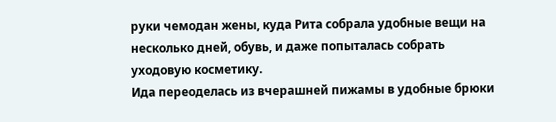руки чемодан жены, куда Рита собрала удобные вещи на несколько дней, обувь, и даже попыталась собрать уходовую косметику.
Ида переоделась из вчерашней пижамы в удобные брюки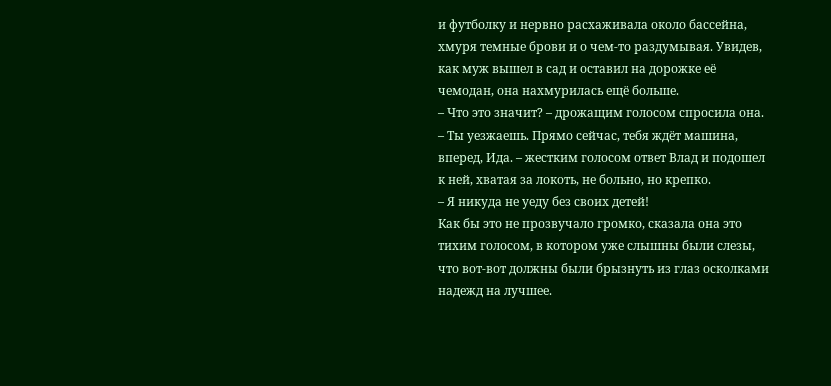и футболку и нервно расхаживала около бассейна, хмуря темные брови и о чем-то раздумывая. Увидев, как муж вышел в сад и оставил на дорожке её чемодан, она нахмурилась ещё больше.
– Что это значит? – дрожащим голосом спросила она.
– Ты уезжаешь. Прямо сейчас, тебя ждёт машина, вперед, Ида. – жестким голосом ответ Влад и подошел к ней, хватая за локоть, не больно, но крепко.
– Я никуда не уеду без своих детей!
Как бы это не прозвучало громко, сказала она это тихим голосом, в котором уже слышны были слезы, что вот-вот должны были брызнуть из глаз осколками надежд на лучшее.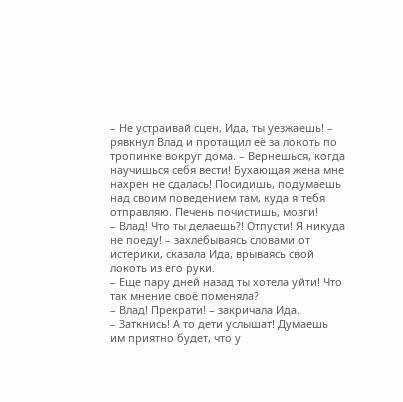– Не устраивай сцен, Ида, ты уезжаешь! – рявкнул Влад и протащил её за локоть по тропинке вокруг дома. – Вернешься, когда научишься себя вести! Бухающая жена мне нахрен не сдалась! Посидишь, подумаешь над своим поведением там, куда я тебя отправляю. Печень почистишь, мозги!
– Влад! Что ты делаешь?! Отпусти! Я никуда не поеду! – захлебываясь словами от истерики, сказала Ида, врываясь свой локоть из его руки.
– Еще пару дней назад ты хотела уйти! Что так мнение своё поменяла?
– Влад! Прекрати! – закричала Ида.
– Заткнись! А то дети услышат! Думаешь им приятно будет, что у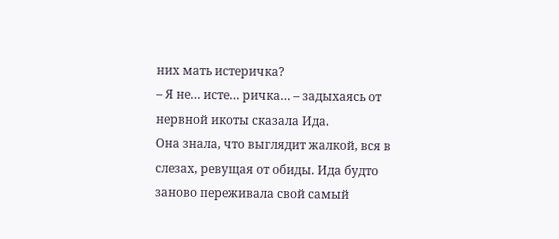них мать истеричка?
– Я не… исте… ричка… – задыхаясь от нервной икоты сказала Ида.
Она знала, что выглядит жалкой, вся в слезах, ревущая от обиды. Ида будто заново переживала свой самый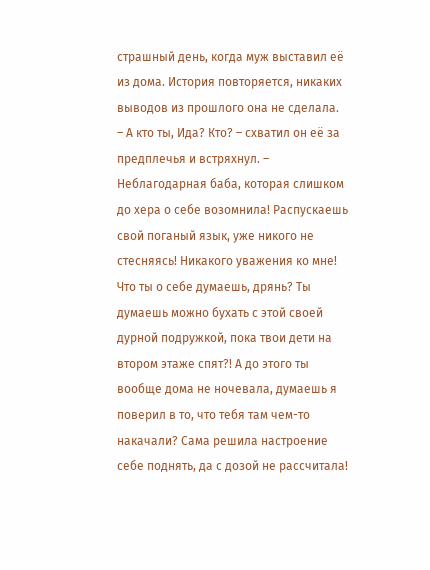страшный день, когда муж выставил её из дома. История повторяется, никаких выводов из прошлого она не сделала.
– А кто ты, Ида? Кто? – схватил он её за предплечья и встряхнул. – Неблагодарная баба, которая слишком до хера о себе возомнила! Распускаешь свой поганый язык, уже никого не стесняясь! Никакого уважения ко мне! Что ты о себе думаешь, дрянь? Ты думаешь можно бухать с этой своей дурной подружкой, пока твои дети на втором этаже спят?! А до этого ты вообще дома не ночевала, думаешь я поверил в то, что тебя там чем-то накачали? Сама решила настроение себе поднять, да с дозой не рассчитала!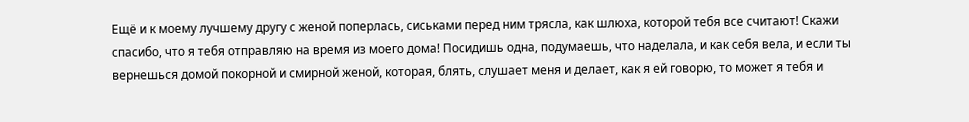Ещё и к моему лучшему другу с женой поперлась, сиськами перед ним трясла, как шлюха, которой тебя все считают! Скажи спасибо, что я тебя отправляю на время из моего дома! Посидишь одна, подумаешь, что наделала, и как себя вела, и если ты вернешься домой покорной и смирной женой, которая, блять, слушает меня и делает, как я ей говорю, то может я тебя и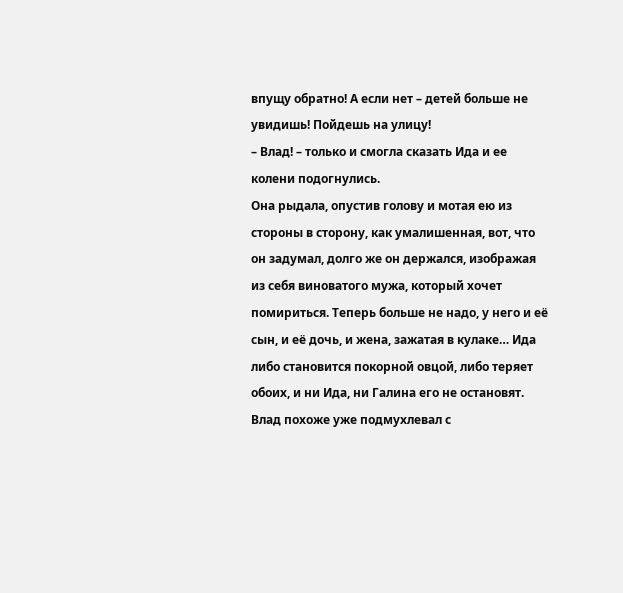впущу обратно! А если нет – детей больше не увидишь! Пойдешь на улицу!
– Влад! – только и смогла сказать Ида и ее колени подогнулись.
Она рыдала, опустив голову и мотая ею из стороны в сторону, как умалишенная, вот, что он задумал, долго же он держался, изображая из себя виноватого мужа, который хочет помириться. Теперь больше не надо, у него и её сын, и её дочь, и жена, зажатая в кулаке… Ида либо становится покорной овцой, либо теряет обоих, и ни Ида, ни Галина его не остановят. Влад похоже уже подмухлевал с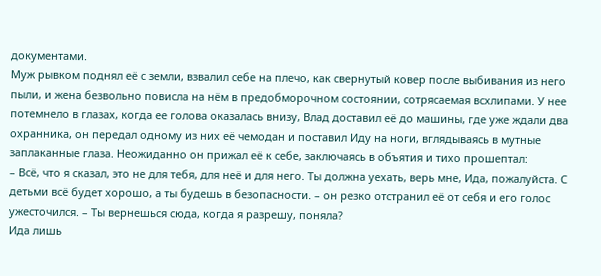документами.
Муж рывком поднял её с земли, взвалил себе на плечо, как свернутый ковер после выбивания из него пыли, и жена безвольно повисла на нём в предобморочном состоянии, сотрясаемая всхлипами. У нее потемнело в глазах, когда ее голова оказалась внизу, Влад доставил её до машины, где уже ждали два охранника, он передал одному из них её чемодан и поставил Иду на ноги, вглядываясь в мутные заплаканные глаза. Неожиданно он прижал её к себе, заключаясь в объятия и тихо прошептал:
– Всё, что я сказал, это не для тебя, для неё и для него. Ты должна уехать, верь мне, Ида, пожалуйста. С детьми всё будет хорошо, а ты будешь в безопасности. – он резко отстранил её от себя и его голос ужесточился. – Ты вернешься сюда, когда я разрешу, поняла?
Ида лишь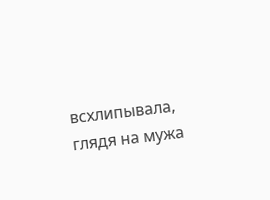всхлипывала, глядя на мужа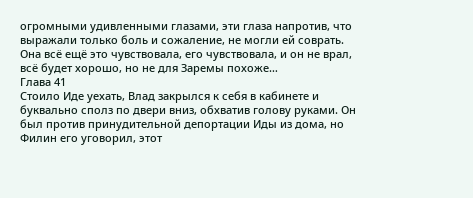огромными удивленными глазами, эти глаза напротив, что выражали только боль и сожаление, не могли ей соврать. Она всё ещё это чувствовала, его чувствовала, и он не врал, всё будет хорошо, но не для Заремы похоже…
Глава 41
Стоило Иде уехать, Влад закрылся к себя в кабинете и буквально сполз по двери вниз, обхватив голову руками. Он был против принудительной депортации Иды из дома, но Филин его уговорил, этот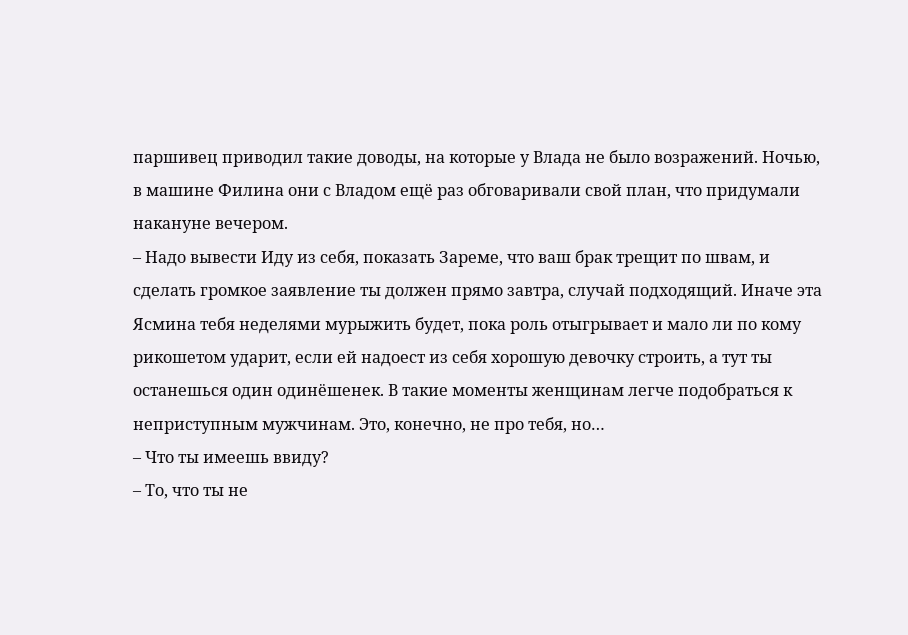паршивец приводил такие доводы, на которые у Влада не было возражений. Ночью, в машине Филина они с Владом ещё раз обговаривали свой план, что придумали накануне вечером.
– Надо вывести Иду из себя, показать Зареме, что ваш брак трещит по швам, и сделать громкое заявление ты должен прямо завтра, случай подходящий. Иначе эта Ясмина тебя неделями мурыжить будет, пока роль отыгрывает и мало ли по кому рикошетом ударит, если ей надоест из себя хорошую девочку строить, а тут ты останешься один одинёшенек. В такие моменты женщинам легче подобраться к неприступным мужчинам. Это, конечно, не про тебя, но…
– Что ты имеешь ввиду?
– То, что ты не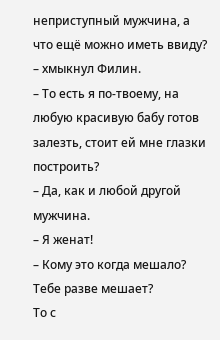неприступный мужчина, а что ещё можно иметь ввиду? – хмыкнул Филин.
– То есть я по-твоему, на любую красивую бабу готов залезть, стоит ей мне глазки построить?
– Да, как и любой другой мужчина.
– Я женат!
– Кому это когда мешало? Тебе разве мешает?
То с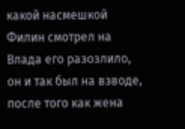какой насмешкой Филин смотрел на Влада его разозлило, он и так был на взводе, после того как жена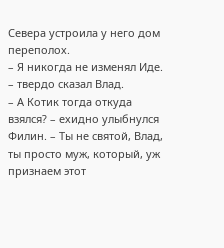Севера устроила у него дом переполох.
– Я никогда не изменял Иде. – твердо сказал Влад.
– А Котик тогда откуда взялся? – ехидно улыбнулся Филин. – Ты не святой, Влад, ты просто муж, который, уж признаем этот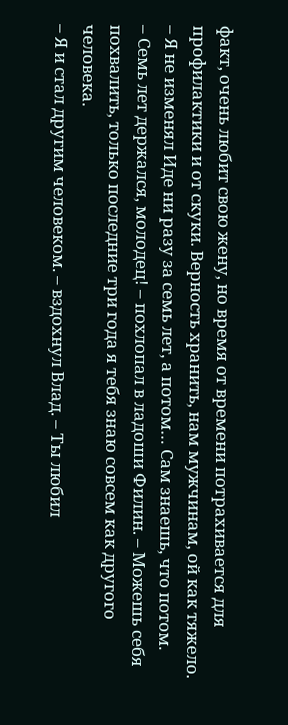факт, очень любит свою жену, но время от времени потрахивается для профилактики и от скуки. Верность хранить, нам мужчинам, ой как тяжело.
– Я не изменял Иде ни разу за семь лет, а потом… Сам знаешь, что потом.
– Семь лет держался, молодец! – похлопал в ладоши Филин. – Можешь себя похвалить, только последние три года я тебя знаю совсем как другого человека.
– Я и стал другим человеком. – вздохнул Влад. – Ты любил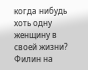когда нибудь хоть одну женщину в своей жизни?
Филин на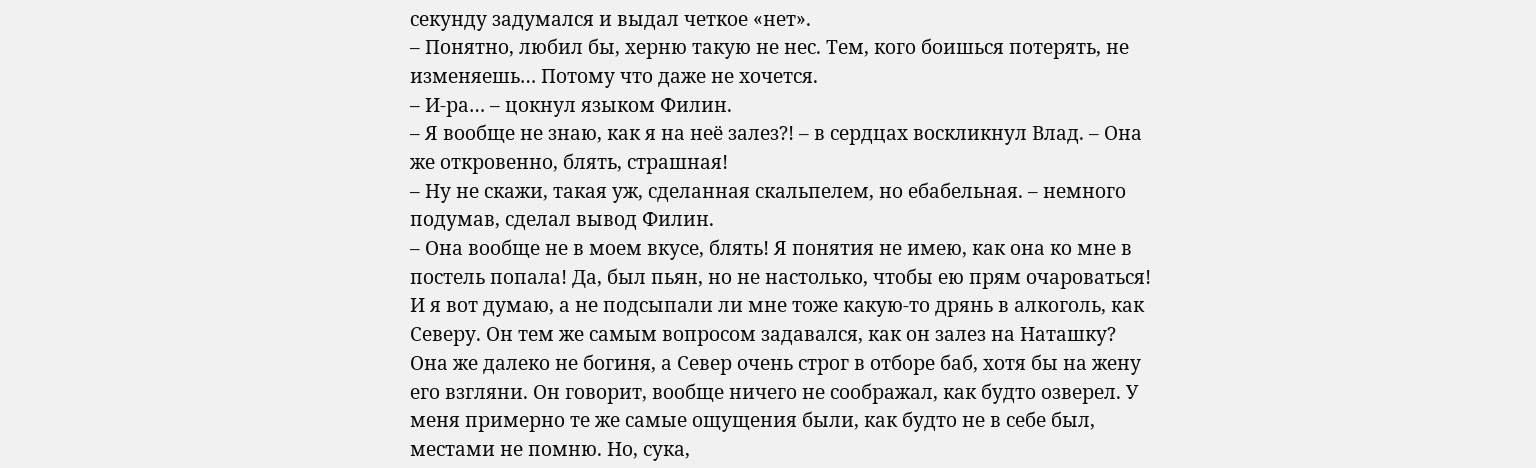секунду задумался и выдал четкое «нет».
– Понятно, любил бы, херню такую не нес. Тем, кого боишься потерять, не изменяешь… Потому что даже не хочется.
– И-ра… – цокнул языком Филин.
– Я вообще не знаю, как я на неё залез?! – в сердцах воскликнул Влад. – Она же откровенно, блять, страшная!
– Ну не скажи, такая уж, сделанная скальпелем, но ебабельная. – немного подумав, сделал вывод Филин.
– Она вообще не в моем вкусе, блять! Я понятия не имею, как она ко мне в постель попала! Да, был пьян, но не настолько, чтобы ею прям очароваться! И я вот думаю, а не подсыпали ли мне тоже какую-то дрянь в алкоголь, как Северу. Он тем же самым вопросом задавался, как он залез на Наташку? Она же далеко не богиня, а Север очень строг в отборе баб, хотя бы на жену его взгляни. Он говорит, вообще ничего не соображал, как будто озверел. У меня примерно те же самые ощущения были, как будто не в себе был, местами не помню. Но, сука,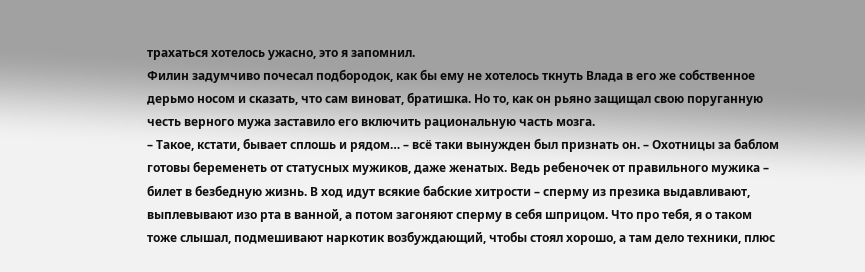трахаться хотелось ужасно, это я запомнил.
Филин задумчиво почесал подбородок, как бы ему не хотелось ткнуть Влада в его же собственное дерьмо носом и сказать, что сам виноват, братишка. Но то, как он рьяно защищал свою поруганную честь верного мужа заставило его включить рациональную часть мозга.
– Такое, кстати, бывает сплошь и рядом… – всё таки вынужден был признать он. – Охотницы за баблом готовы беременеть от статусных мужиков, даже женатых. Ведь ребеночек от правильного мужика – билет в безбедную жизнь. В ход идут всякие бабские хитрости – сперму из презика выдавливают, выплевывают изо рта в ванной, а потом загоняют сперму в себя шприцом. Что про тебя, я о таком тоже слышал, подмешивают наркотик возбуждающий, чтобы стоял хорошо, а там дело техники, плюс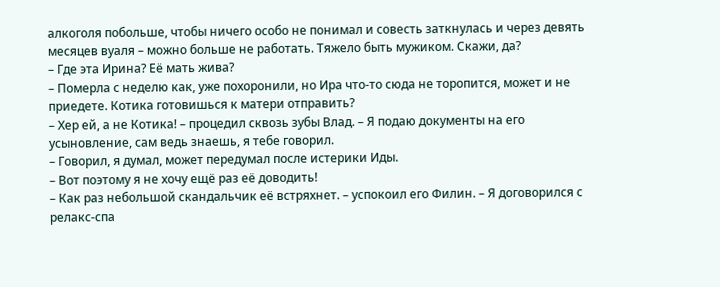алкоголя побольше, чтобы ничего особо не понимал и совесть заткнулась и через девять месяцев вуаля – можно больше не работать. Тяжело быть мужиком. Скажи, да?
– Где эта Ирина? Её мать жива?
– Померла с неделю как, уже похоронили, но Ира что-то сюда не торопится, может и не приедете. Котика готовишься к матери отправить?
– Хер ей, а не Котика! – процедил сквозь зубы Влад. – Я подаю документы на его усыновление, сам ведь знаешь, я тебе говорил.
– Говорил, я думал, может передумал после истерики Иды.
– Вот поэтому я не хочу ещё раз её доводить!
– Как раз небольшой скандальчик её встряхнет. – успокоил его Филин. – Я договорился с релакс-спа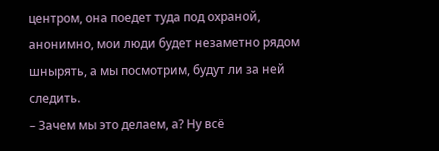центром, она поедет туда под охраной, анонимно, мои люди будет незаметно рядом шнырять, а мы посмотрим, будут ли за ней следить.
– Зачем мы это делаем, а? Ну всё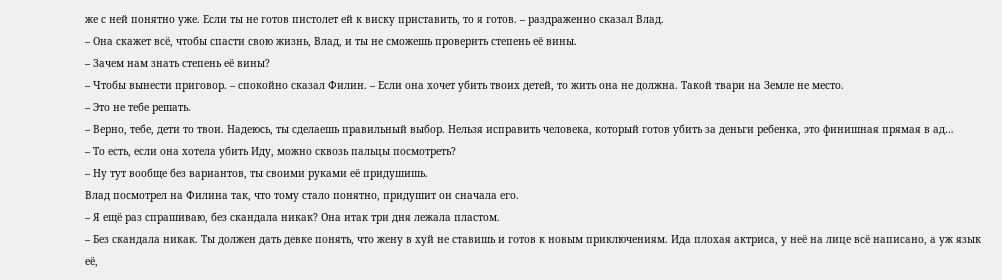же с ней понятно уже. Если ты не готов пистолет ей к виску приставить, то я готов. – раздраженно сказал Влад.
– Она скажет всё, чтобы спасти свою жизнь, Влад, и ты не сможешь проверить степень её вины.
– Зачем нам знать степень её вины?
– Чтобы вынести приговор. – спокойно сказал Филин. – Если она хочет убить твоих детей, то жить она не должна. Такой твари на Земле не место.
– Это не тебе решать.
– Верно, тебе, дети то твои. Надеюсь, ты сделаешь правильный выбор. Нельзя исправить человека, который готов убить за деньги ребенка, это финишная прямая в ад…
– То есть, если она хотела убить Иду, можно сквозь пальцы посмотреть?
– Ну тут вообще без вариантов, ты своими руками её придушишь.
Влад посмотрел на Филина так, что тому стало понятно, придушит он сначала его.
– Я ещё раз спрашиваю, без скандала никак? Она итак три дня лежала пластом.
– Без скандала никак. Ты должен дать девке понять, что жену в хуй не ставишь и готов к новым приключениям. Ида плохая актриса, у неё на лице всё написано, а уж язык её,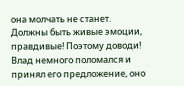она молчать не станет. Должны быть живые эмоции, правдивые! Поэтому доводи!
Влад немного поломался и принял его предложение, оно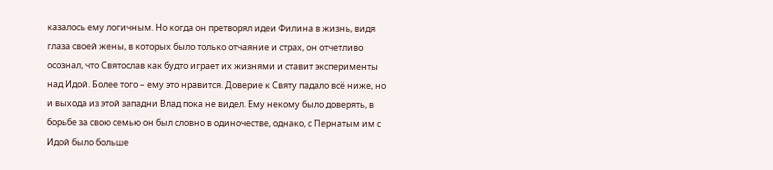казалось ему логичным. Но когда он претворял идеи Филина в жизнь, видя глаза своей жены, в которых было только отчаяние и страх, он отчетливо осознал, что Святослав как будто играет их жизнями и ставит эксперименты над Идой. Более того – ему это нравится. Доверие к Святу падало всё ниже, но и выхода из этой западни Влад пока не видел. Ему некому было доверять, в борьбе за свою семью он был словно в одиночестве, однако, с Пернатым им с Идой было больше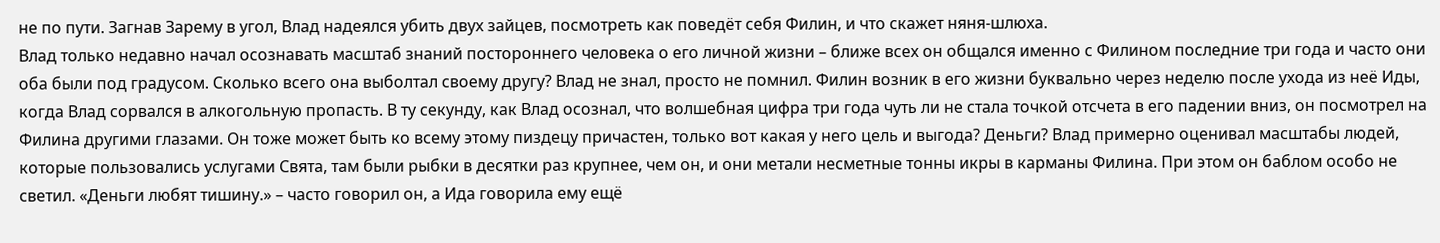не по пути. Загнав Зарему в угол, Влад надеялся убить двух зайцев, посмотреть как поведёт себя Филин, и что скажет няня-шлюха.
Влад только недавно начал осознавать масштаб знаний постороннего человека о его личной жизни – ближе всех он общался именно с Филином последние три года и часто они оба были под градусом. Сколько всего она выболтал своему другу? Влад не знал, просто не помнил. Филин возник в его жизни буквально через неделю после ухода из неё Иды, когда Влад сорвался в алкогольную пропасть. В ту секунду, как Влад осознал, что волшебная цифра три года чуть ли не стала точкой отсчета в его падении вниз, он посмотрел на Филина другими глазами. Он тоже может быть ко всему этому пиздецу причастен, только вот какая у него цель и выгода? Деньги? Влад примерно оценивал масштабы людей, которые пользовались услугами Свята, там были рыбки в десятки раз крупнее, чем он, и они метали несметные тонны икры в карманы Филина. При этом он баблом особо не светил. «Деньги любят тишину.» – часто говорил он, а Ида говорила ему ещё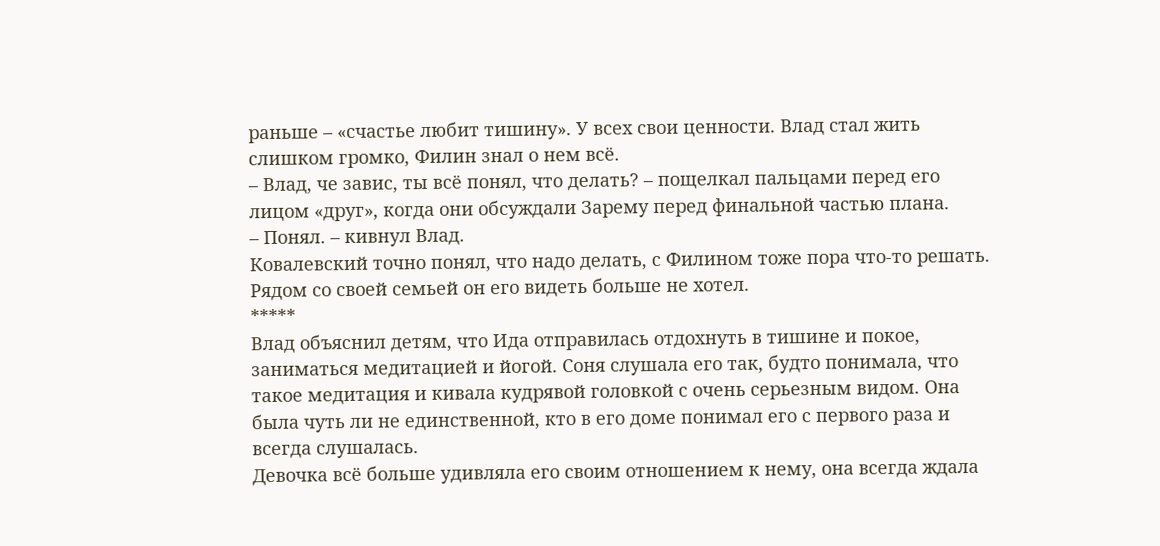раньше – «счастье любит тишину». У всех свои ценности. Влад стал жить слишком громко, Филин знал о нем всё.
– Влад, че завис, ты всё понял, что делать? – пощелкал пальцами перед его лицом «друг», когда они обсуждали Зарему перед финальной частью плана.
– Понял. – кивнул Влад.
Ковалевский точно понял, что надо делать, с Филином тоже пора что-то решать. Рядом со своей семьей он его видеть больше не хотел.
*****
Влад объяснил детям, что Ида отправилась отдохнуть в тишине и покое, заниматься медитацией и йогой. Соня слушала его так, будто понимала, что такое медитация и кивала кудрявой головкой с очень серьезным видом. Она была чуть ли не единственной, кто в его доме понимал его с первого раза и всегда слушалась.
Девочка всё больше удивляла его своим отношением к нему, она всегда ждала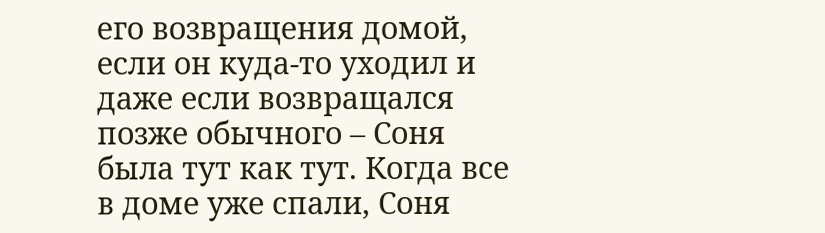его возвращения домой, если он куда-то уходил и даже если возвращался позже обычного – Соня была тут как тут. Когда все в доме уже спали, Соня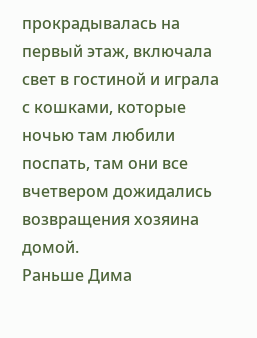прокрадывалась на первый этаж, включала свет в гостиной и играла с кошками, которые ночью там любили поспать, там они все вчетвером дожидались возвращения хозяина домой.
Раньше Дима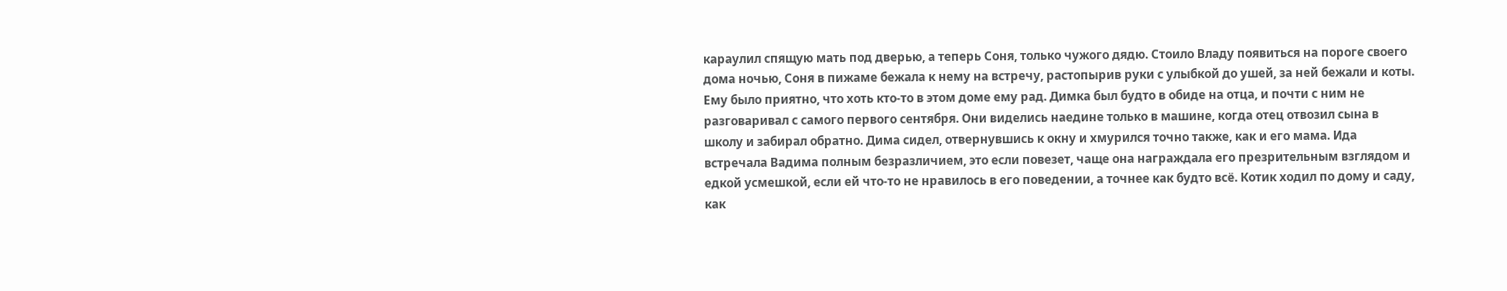караулил спящую мать под дверью, а теперь Соня, только чужого дядю. Стоило Владу появиться на пороге своего дома ночью, Соня в пижаме бежала к нему на встречу, растопырив руки с улыбкой до ушей, за ней бежали и коты. Ему было приятно, что хоть кто-то в этом доме ему рад. Димка был будто в обиде на отца, и почти с ним не разговаривал с самого первого сентября. Они виделись наедине только в машине, когда отец отвозил сына в школу и забирал обратно. Дима сидел, отвернувшись к окну и хмурился точно также, как и его мама. Ида встречала Вадима полным безразличием, это если повезет, чаще она награждала его презрительным взглядом и едкой усмешкой, если ей что-то не нравилось в его поведении, а точнее как будто всё. Котик ходил по дому и саду, как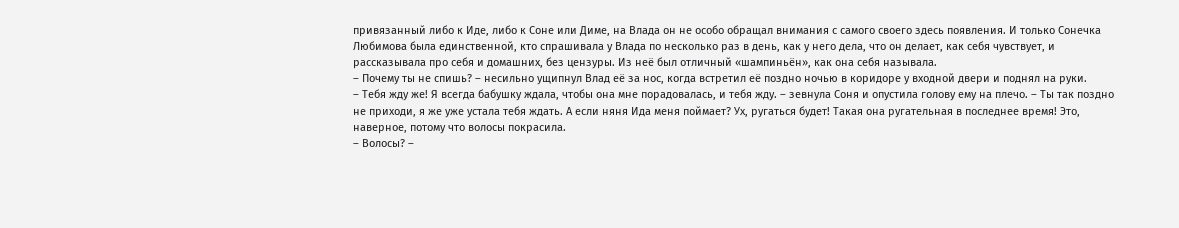привязанный либо к Иде, либо к Соне или Диме, на Влада он не особо обращал внимания с самого своего здесь появления. И только Сонечка Любимова была единственной, кто спрашивала у Влада по несколько раз в день, как у него дела, что он делает, как себя чувствует, и рассказывала про себя и домашних, без цензуры. Из неё был отличный «шампиньён», как она себя называла.
– Почему ты не спишь? – несильно ущипнул Влад её за нос, когда встретил её поздно ночью в коридоре у входной двери и поднял на руки.
– Тебя жду же! Я всегда бабушку ждала, чтобы она мне порадовалась, и тебя жду. – зевнула Соня и опустила голову ему на плечо. – Ты так поздно не приходи, я же уже устала тебя ждать. А если няня Ида меня поймает? Ух, ругаться будет! Такая она ругательная в последнее время! Это, наверное, потому что волосы покрасила.
– Волосы? –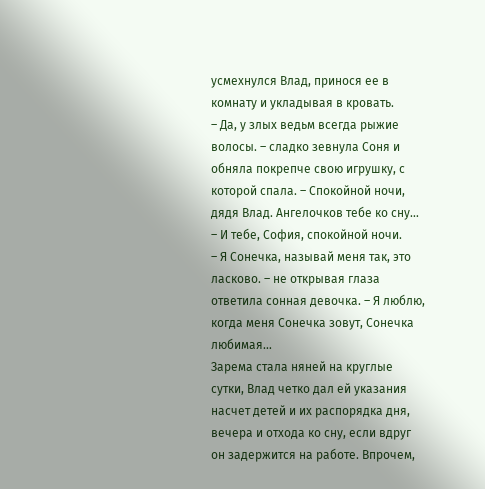усмехнулся Влад, принося ее в комнату и укладывая в кровать.
– Да, у злых ведьм всегда рыжие волосы. – сладко зевнула Соня и обняла покрепче свою игрушку, с которой спала. – Спокойной ночи, дядя Влад. Ангелочков тебе ко сну…
– И тебе, София, спокойной ночи.
– Я Сонечка, называй меня так, это ласково. – не открывая глаза ответила сонная девочка. – Я люблю, когда меня Сонечка зовут, Сонечка любимая…
Зарема стала няней на круглые сутки, Влад четко дал ей указания насчет детей и их распорядка дня, вечера и отхода ко сну, если вдруг он задержится на работе. Впрочем,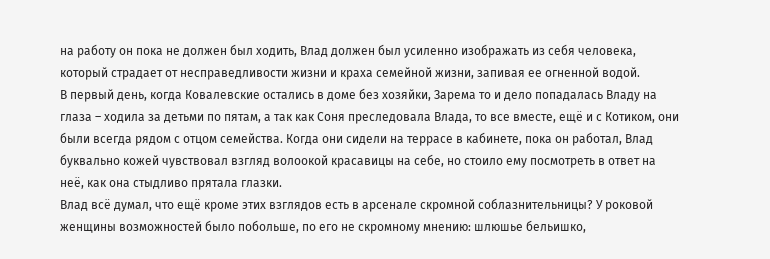на работу он пока не должен был ходить, Влад должен был усиленно изображать из себя человека, который страдает от несправедливости жизни и краха семейной жизни, запивая ее огненной водой.
В первый день, когда Ковалевские остались в доме без хозяйки, Зарема то и дело попадалась Владу на глаза – ходила за детьми по пятам, а так как Соня преследовала Влада, то все вместе, ещё и с Котиком, они были всегда рядом с отцом семейства. Когда они сидели на террасе в кабинете, пока он работал, Влад буквально кожей чувствовал взгляд волоокой красавицы на себе, но стоило ему посмотреть в ответ на неё, как она стыдливо прятала глазки.
Влад всё думал, что ещё кроме этих взглядов есть в арсенале скромной соблазнительницы? У роковой женщины возможностей было побольше, по его не скромному мнению: шлюшье бельишко,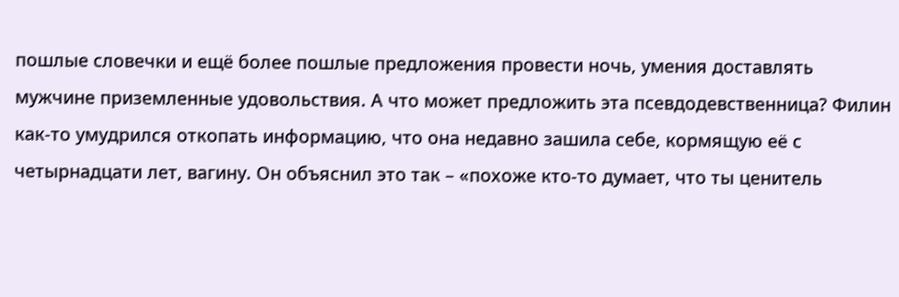пошлые словечки и ещё более пошлые предложения провести ночь, умения доставлять мужчине приземленные удовольствия. А что может предложить эта псевдодевственница? Филин как-то умудрился откопать информацию, что она недавно зашила себе, кормящую её с четырнадцати лет, вагину. Он объяснил это так – «похоже кто-то думает, что ты ценитель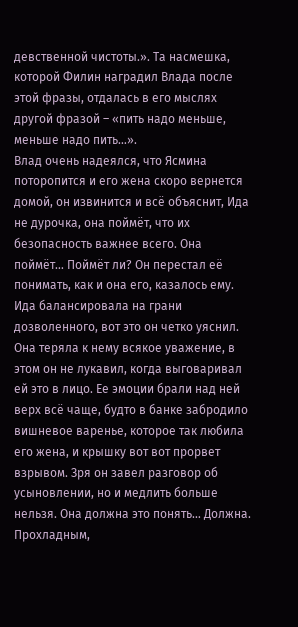девственной чистоты.». Та насмешка, которой Филин наградил Влада после этой фразы, отдалась в его мыслях другой фразой – «пить надо меньше, меньше надо пить…».
Влад очень надеялся, что Ясмина поторопится и его жена скоро вернется домой, он извинится и всё объяснит, Ида не дурочка, она поймёт, что их безопасность важнее всего. Она поймёт… Поймёт ли? Он перестал её понимать, как и она его, казалось ему. Ида балансировала на грани дозволенного, вот это он четко уяснил. Она теряла к нему всякое уважение, в этом он не лукавил, когда выговаривал ей это в лицо. Ее эмоции брали над ней верх всё чаще, будто в банке забродило вишневое варенье, которое так любила его жена, и крышку вот вот прорвет взрывом. Зря он завел разговор об усыновлении, но и медлить больше нельзя. Она должна это понять… Должна.
Прохладным,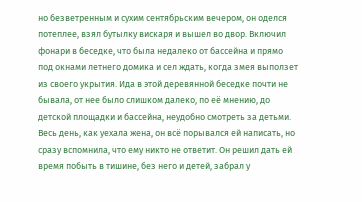но безветренным и сухим сентябрьским вечером, он оделся потеплее, взял бутылку вискаря и вышел во двор. Включил фонари в беседке, что была недалеко от бассейна и прямо под окнами летнего домика и сел ждать, когда змея выползет из своего укрытия. Ида в этой деревянной беседке почти не бывала, от нее было слишком далеко, по её мнению, до детской площадки и бассейна, неудобно смотреть за детьми. Весь день, как уехала жена, он всё порывался ей написать, но сразу вспомнила, что ему никто не ответит. Он решил дать ей время побыть в тишине, без него и детей, забрал у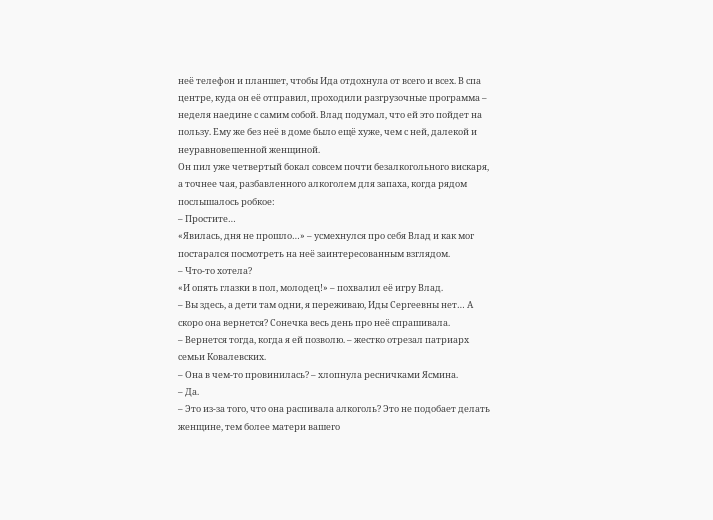неё телефон и планшет, чтобы Ида отдохнула от всего и всех. В спа центре, куда он её отправил, проходили разгрузочные программа – неделя наедине с самим собой. Влад подумал, что ей это пойдет на пользу. Ему же без неё в доме было ещё хуже, чем с ней, далекой и неуравновешенной женщиной.
Он пил уже четвертый бокал совсем почти безалкогольного вискаря, а точнее чая, разбавленного алкоголем для запаха, когда рядом послышалось робкое:
– Простите…
«Явилась, дня не прошло…» – усмехнулся про себя Влад и как мог постарался посмотреть на неё заинтересованным взглядом.
– Что-то хотела?
«И опять глазки в пол, молодец!» – похвалил её игру Влад.
– Вы здесь, а дети там одни, я переживаю, Иды Сергеевны нет… А скоро она вернется? Сонечка весь день про неё спрашивала.
– Вернется тогда, когда я ей позволю. – жестко отрезал патриарх семьи Ковалевских.
– Она в чем-то провинилась? – хлопнула ресничками Ясмина.
– Да.
– Это из-за того, что она распивала алкоголь? Это не подобает делать женщине, тем более матери вашего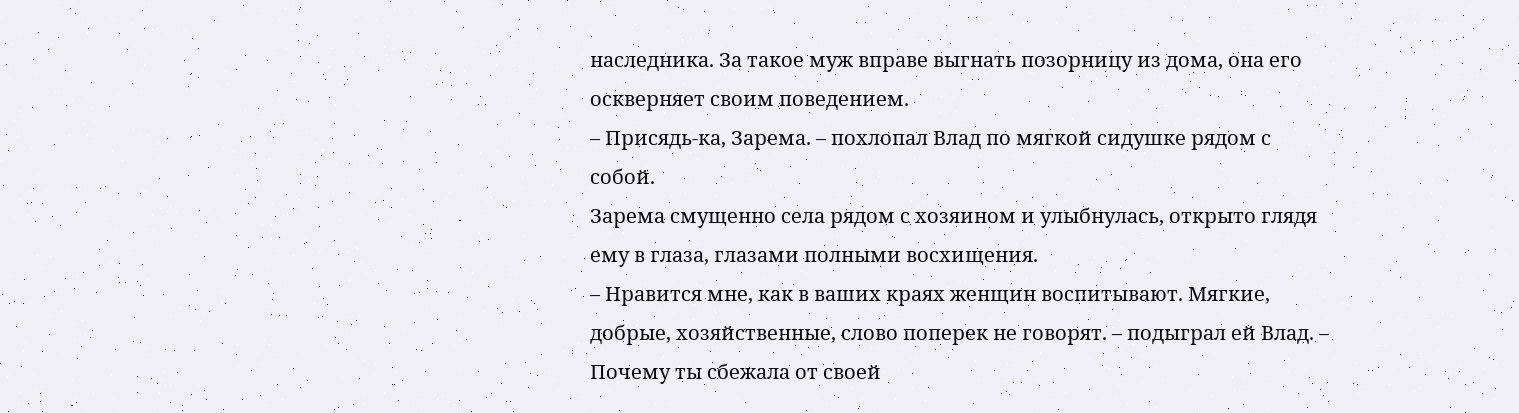наследника. За такое муж вправе выгнать позорницу из дома, она его оскверняет своим поведением.
– Присядь-ка, Зарема. – похлопал Влад по мягкой сидушке рядом с собой.
Зарема смущенно села рядом с хозяином и улыбнулась, открыто глядя ему в глаза, глазами полными восхищения.
– Нравится мне, как в ваших краях женщин воспитывают. Мягкие, добрые, хозяйственные, слово поперек не говорят. – подыграл ей Влад. – Почему ты сбежала от своей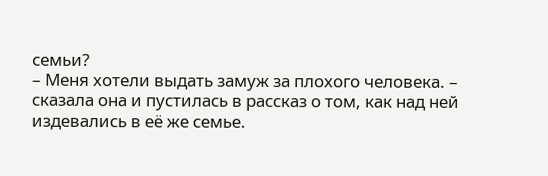семьи?
– Меня хотели выдать замуж за плохого человека. – сказала она и пустилась в рассказ о том, как над ней издевались в её же семье.